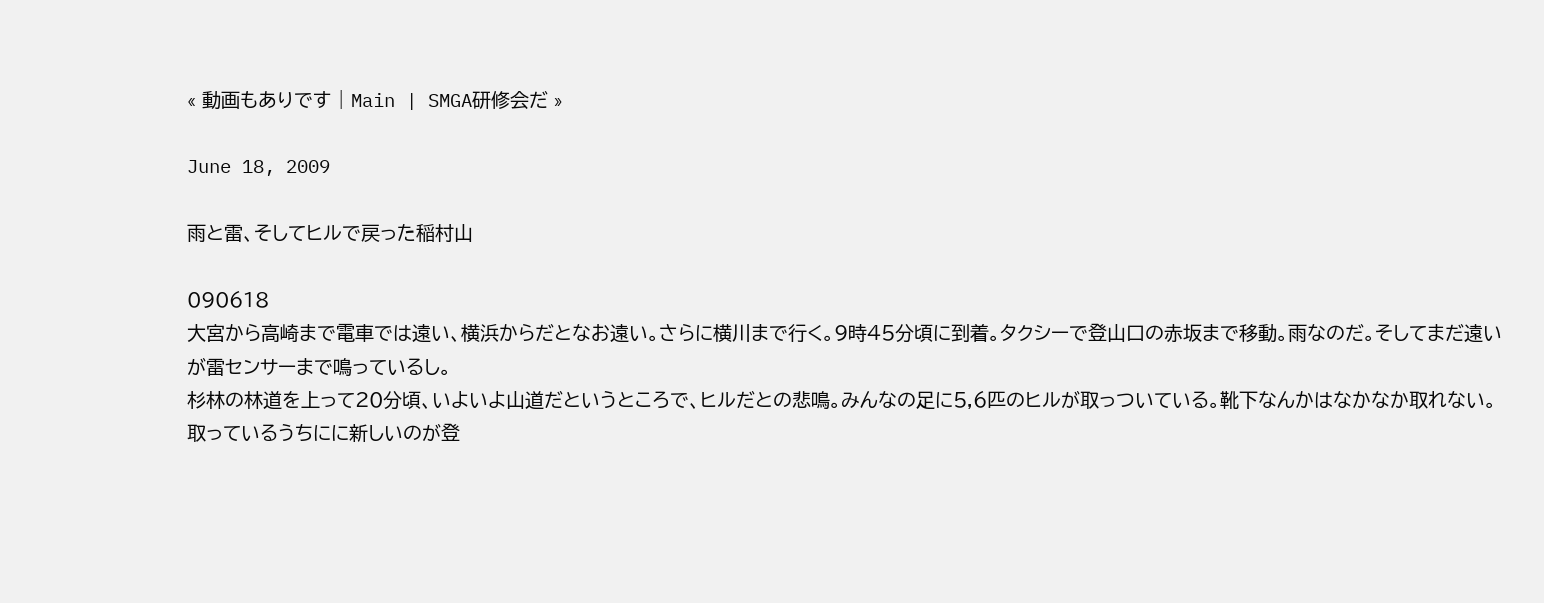« 動画もありです | Main | SMGA研修会だ »

June 18, 2009

雨と雷、そしてヒルで戻った稲村山

090618
大宮から高崎まで電車では遠い、横浜からだとなお遠い。さらに横川まで行く。9時45分頃に到着。タクシーで登山口の赤坂まで移動。雨なのだ。そしてまだ遠いが雷センサーまで鳴っているし。
杉林の林道を上って20分頃、いよいよ山道だというところで、ヒルだとの悲鳴。みんなの足に5,6匹のヒルが取っついている。靴下なんかはなかなか取れない。取っているうちにに新しいのが登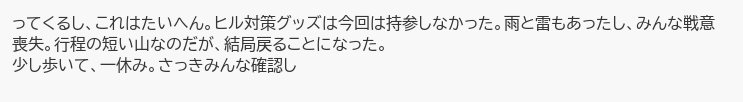ってくるし、これはたいへん。ヒル対策グッズは今回は持参しなかった。雨と雷もあったし、みんな戦意喪失。行程の短い山なのだが、結局戻ることになった。
少し歩いて、一休み。さっきみんな確認し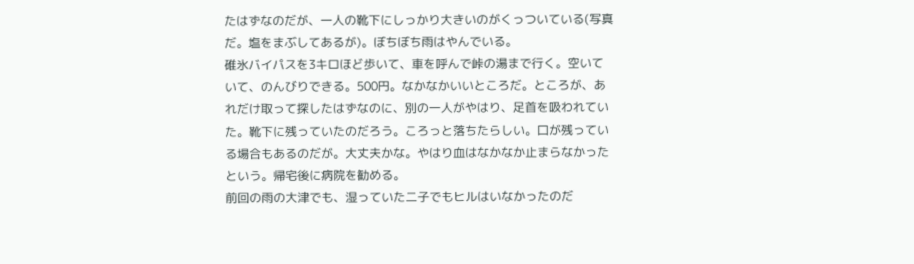たはずなのだが、一人の靴下にしっかり大きいのがくっついている(写真だ。塩をまぶしてあるが)。ぼちぼち雨はやんでいる。
碓氷バイパスを3キロほど歩いて、車を呼んで峠の湯まで行く。空いていて、のんびりできる。500円。なかなかいいところだ。ところが、あれだけ取って探したはずなのに、別の一人がやはり、足首を吸われていた。靴下に残っていたのだろう。ころっと落ちたらしい。口が残っている場合もあるのだが。大丈夫かな。やはり血はなかなか止まらなかったという。帰宅後に病院を勧める。
前回の雨の大津でも、湿っていた二子でもヒルはいなかったのだ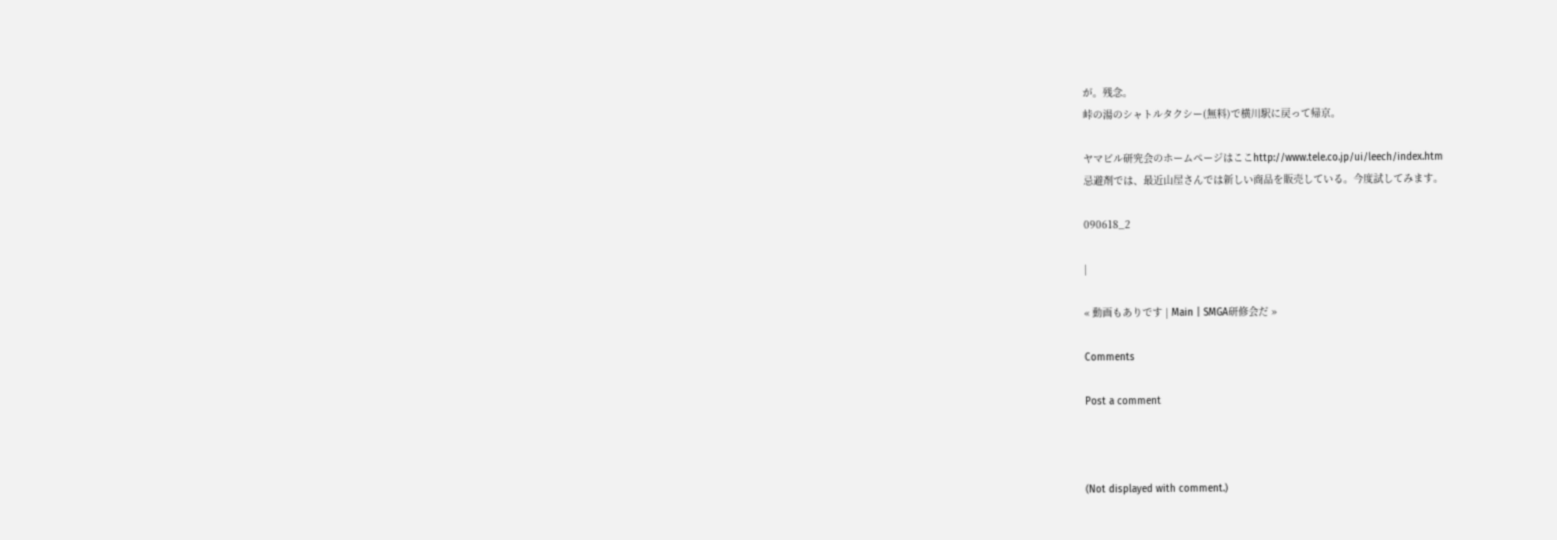が。残念。
峠の湯のシャトルタクシー(無料)で横川駅に戻って帰京。

ヤマビル研究会のホームページはここhttp://www.tele.co.jp/ui/leech/index.htm
忌避剤では、最近山屋さんでは新しい商品を販売している。今度試してみます。

090618_2

|

« 動画もありです | Main | SMGA研修会だ »

Comments

Post a comment



(Not displayed with comment.)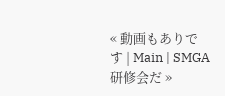« 動画もありです | Main | SMGA研修会だ »